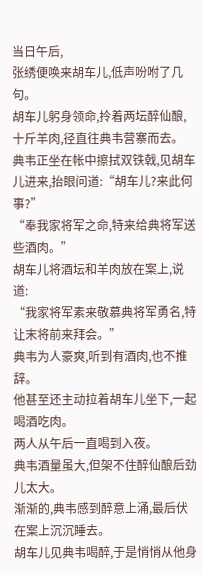当日午后,
张绣便唤来胡车儿,低声吩咐了几句。
胡车儿躬身领命,拎着两坛醉仙酿,十斤羊肉,径直往典韦营寨而去。
典韦正坐在帐中擦拭双铁戟,见胡车儿进来,抬眼问道:“胡车儿?来此何事?”
“奉我家将军之命,特来给典将军送些酒肉。”
胡车儿将酒坛和羊肉放在案上,说道:
“我家将军素来敬慕典将军勇名,特让末将前来拜会。”
典韦为人豪爽,听到有酒肉,也不推辞。
他甚至还主动拉着胡车儿坐下,一起喝酒吃肉。
两人从午后一直喝到入夜。
典韦酒量虽大,但架不住醉仙酿后劲儿太大。
渐渐的,典韦感到醉意上涌,最后伏在案上沉沉睡去。
胡车儿见典韦喝醉,于是悄悄从他身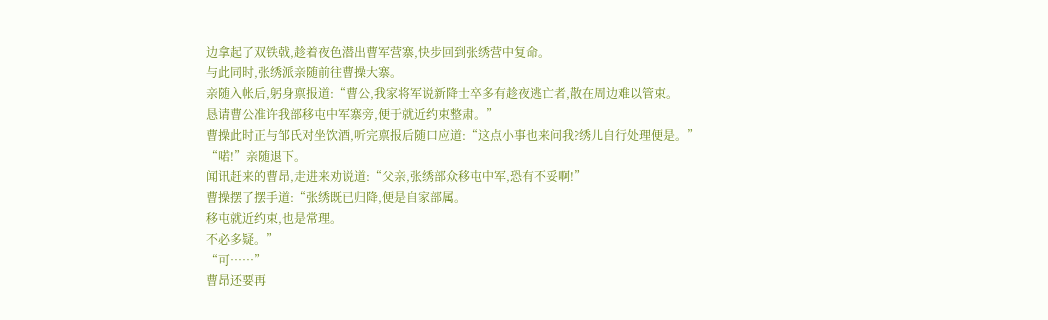边拿起了双铁戟,趁着夜色潜出曹军营寨,快步回到张绣营中复命。
与此同时,张绣派亲随前往曹操大寨。
亲随入帐后,躬身禀报道:“曹公,我家将军说新降士卒多有趁夜逃亡者,散在周边难以管束。
恳请曹公准许我部移屯中军寨旁,便于就近约束整肃。”
曹操此时正与邹氏对坐饮酒,听完禀报后随口应道:“这点小事也来问我?绣儿自行处理便是。”
“喏!”亲随退下。
闻讯赶来的曹昂,走进来劝说道:“父亲,张绣部众移屯中军,恐有不妥啊!”
曹操摆了摆手道:“张绣既已归降,便是自家部属。
移屯就近约束,也是常理。
不必多疑。”
“可……”
曹昂还要再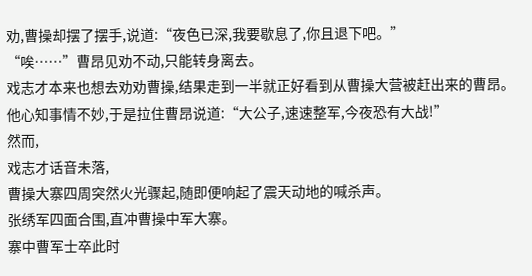劝,曹操却摆了摆手,说道:“夜色已深,我要歇息了,你且退下吧。”
“唉……”曹昂见劝不动,只能转身离去。
戏志才本来也想去劝劝曹操,结果走到一半就正好看到从曹操大营被赶出来的曹昂。
他心知事情不妙,于是拉住曹昂说道:“大公子,速速整军,今夜恐有大战!”
然而,
戏志才话音未落,
曹操大寨四周突然火光骤起,随即便响起了震天动地的喊杀声。
张绣军四面合围,直冲曹操中军大寨。
寨中曹军士卒此时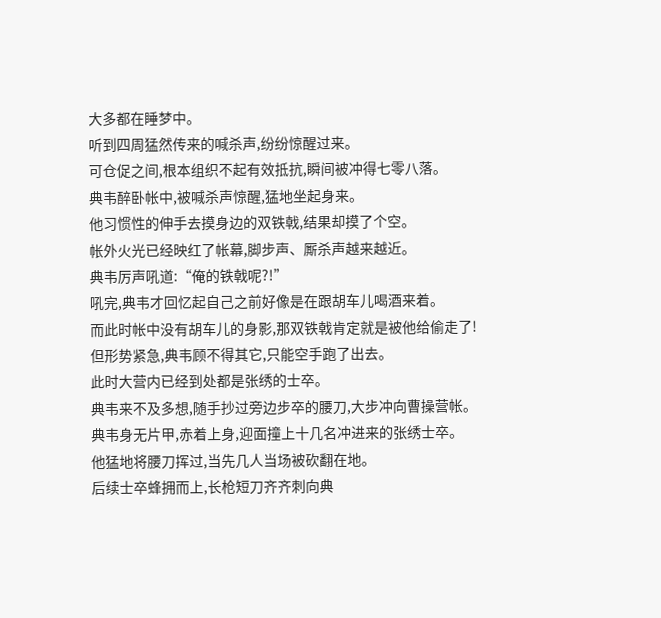大多都在睡梦中。
听到四周猛然传来的喊杀声,纷纷惊醒过来。
可仓促之间,根本组织不起有效抵抗,瞬间被冲得七零八落。
典韦醉卧帐中,被喊杀声惊醒,猛地坐起身来。
他习惯性的伸手去摸身边的双铁戟,结果却摸了个空。
帐外火光已经映红了帐幕,脚步声、厮杀声越来越近。
典韦厉声吼道:“俺的铁戟呢?!”
吼完,典韦才回忆起自己之前好像是在跟胡车儿喝酒来着。
而此时帐中没有胡车儿的身影,那双铁戟肯定就是被他给偷走了!
但形势紧急,典韦顾不得其它,只能空手跑了出去。
此时大营内已经到处都是张绣的士卒。
典韦来不及多想,随手抄过旁边步卒的腰刀,大步冲向曹操营帐。
典韦身无片甲,赤着上身,迎面撞上十几名冲进来的张绣士卒。
他猛地将腰刀挥过,当先几人当场被砍翻在地。
后续士卒蜂拥而上,长枪短刀齐齐刺向典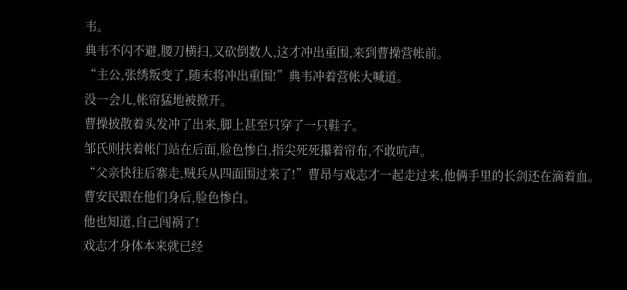韦。
典韦不闪不避,腰刀横扫,又砍倒数人,这才冲出重围,来到曹操营帐前。
“主公,张绣叛变了,随末将冲出重围!”典韦冲着营帐大喊道。
没一会儿,帐帘猛地被掀开。
曹操披散着头发冲了出来,脚上甚至只穿了一只鞋子。
邹氏则扶着帐门站在后面,脸色惨白,指尖死死攥着帘布,不敢吭声。
“父亲快往后寨走,贼兵从四面围过来了!”曹昂与戏志才一起走过来,他俩手里的长剑还在滴着血。
曹安民跟在他们身后,脸色惨白。
他也知道,自己闯祸了!
戏志才身体本来就已经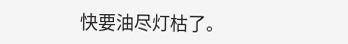快要油尽灯枯了。